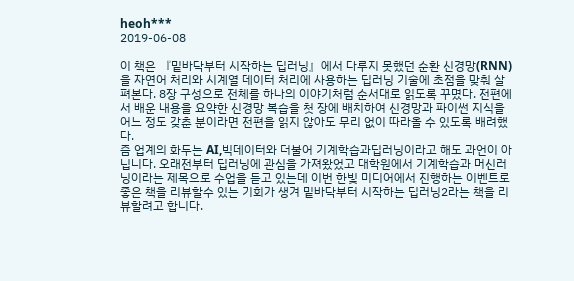heoh***
2019-06-08

이 책은 『밑바닥부터 시작하는 딥러닝』에서 다루지 못했던 순환 신경망(RNN)을 자연어 처리와 시계열 데이터 처리에 사용하는 딥러닝 기술에 초점을 맞춰 살펴본다. 8장 구성으로 전체를 하나의 이야기처럼 순서대로 읽도록 꾸몄다. 전편에서 배운 내용을 요약한 신경망 복습을 첫 장에 배치하여 신경망과 파이썬 지식을 어느 정도 갖춘 분이라면 전편을 읽지 않아도 무리 없이 따라올 수 있도록 배려했다.
즘 업계의 화두는 AI,빅데이터와 더불어 기계학습과딥러닝이라고 해도 과언이 아닙니다. 오래전부터 딥러닝에 관심을 가져왔었고 대학원에서 기계학습과 머신러닝이라는 제목으로 수업을 듣고 있는데 이번 한빛 미디어에서 진행하는 이벤트로 좋은 책을 리뷰할수 있는 기회가 생겨 밑바닥부터 시작하는 딥러닝2라는 책을 리뷰할려고 합니다.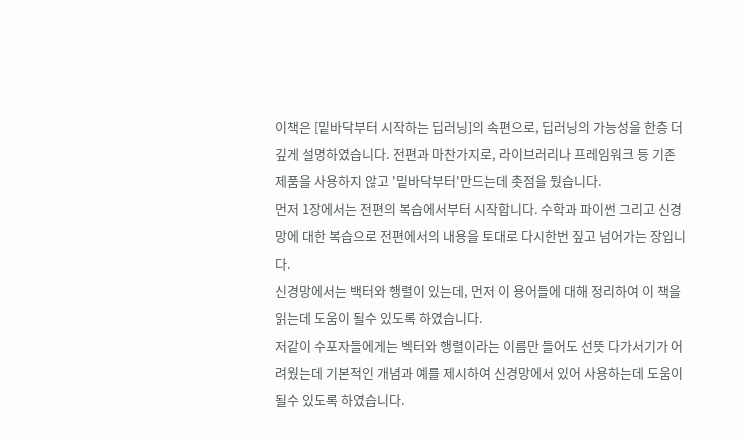이책은 [밑바닥부터 시작하는 딥러닝]의 속편으로, 딥러닝의 가능성을 한층 더 깊게 설명하였습니다. 전편과 마찬가지로, 라이브러리나 프레임워크 등 기존 제품을 사용하지 않고 '밑바닥부터'만드는데 촛점을 뒀습니다.
먼저 1장에서는 전편의 복습에서부터 시작합니다. 수학과 파이썬 그리고 신경망에 대한 복습으로 전편에서의 내용을 토대로 다시한번 짚고 넘어가는 장입니다.
신경망에서는 백터와 행렬이 있는데, 먼저 이 용어들에 대해 정리하여 이 책을 읽는데 도움이 될수 있도록 하였습니다.
저같이 수포자들에게는 벡터와 행렬이라는 이름만 들어도 선뜻 다가서기가 어려웠는데 기본적인 개념과 예를 제시하여 신경망에서 있어 사용하는데 도움이 될수 있도록 하였습니다.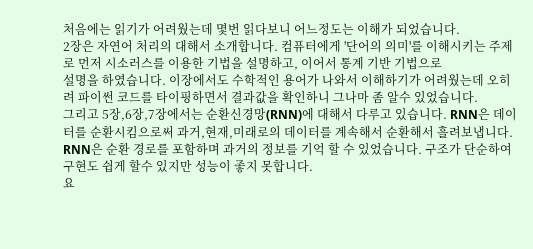처음에는 읽기가 어려웠는데 몇번 읽다보니 어느정도는 이해가 되었습니다.
2장은 자연어 처리의 대해서 소개합니다. 컴퓨터에게 '단어의 의미'를 이해시키는 주제로 먼저 시소러스를 이용한 기법을 설명하고, 이어서 통계 기반 기법으로
설명을 하였습니다. 이장에서도 수학적인 용어가 나와서 이해하기가 어려웠는데 오히려 파이썬 코드를 타이핑하면서 결과값을 확인하니 그나마 좀 알수 있었습니다.
그리고 5장,6장,7장에서는 순환신경망(RNN)에 대해서 다루고 있습니다. RNN은 데이터를 순환시킴으로써 과거,현재,미래로의 데이터를 계속해서 순환해서 흘려보냅니다. RNN은 순환 경로를 포함하며 과거의 정보를 기억 할 수 있었습니다. 구조가 단순하여 구현도 쉽게 할수 있지만 성능이 좋지 못합니다.
요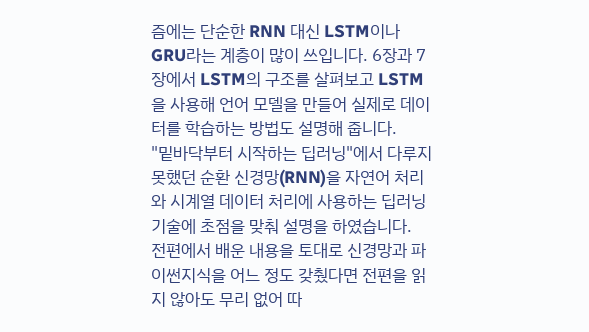즘에는 단순한 RNN 대신 LSTM이나 GRU라는 계층이 많이 쓰입니다. 6장과 7장에서 LSTM의 구조를 살펴보고 LSTM 을 사용해 언어 모델을 만들어 실제로 데이터를 학습하는 방법도 설명해 줍니다.
"밑바닥부터 시작하는 딥러닝"에서 다루지 못했던 순환 신경망(RNN)을 자연어 처리와 시계열 데이터 처리에 사용하는 딥러닝 기술에 초점을 맞춰 설명을 하였습니다.
전편에서 배운 내용을 토대로 신경망과 파이썬지식을 어느 정도 갖췄다면 전편을 읽지 않아도 무리 없어 따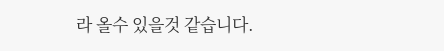라 올수 있을것 같습니다.